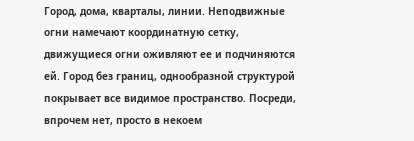Город, дома, кварталы, линии. Неподвижные огни намечают координатную сетку, движущиеся огни оживляют ее и подчиняются ей. Город без границ, однообразной структурой покрывает все видимое пространство. Посреди, впрочем нет, просто в некоем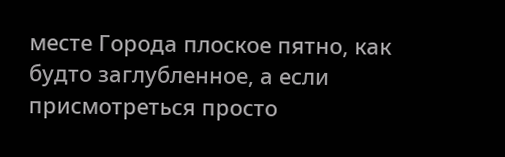месте Города плоское пятно, как будто заглубленное, а если присмотреться просто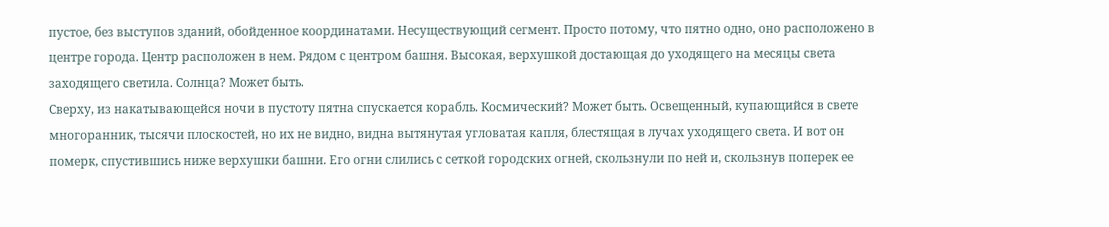пустое, без выступов зданий, обойденное координатами. Несуществующий сегмент. Просто потому, что пятно одно, оно расположено в центре города. Центр расположен в нем. Рядом с центром башня. Высокая, верхушкой достающая до уходящего на месяцы света заходящего светила. Солнца? Может быть.
Сверху, из накатывающейся ночи в пустоту пятна спускается корабль. Космический? Может быть. Освещенный, купающийся в свете многоранник, тысячи плоскостей, но их не видно, видна вытянутая угловатая капля, блестящая в лучах уходящего света. И вот он померк, спустившись ниже верхушки башни. Его огни слились с сеткой городских огней, скользнули по ней и, скользнув поперек ее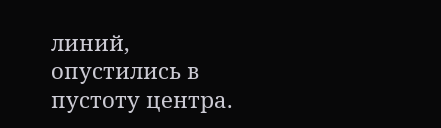линий, опустились в пустоту центра.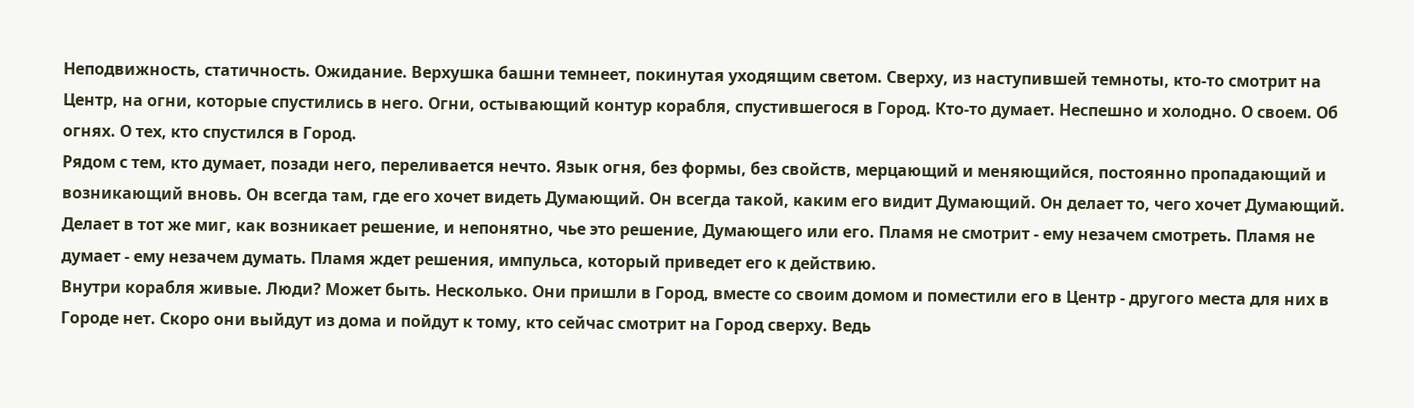Неподвижность, статичность. Ожидание. Верхушка башни темнеет, покинутая уходящим светом. Сверху, из наступившей темноты, кто-то смотрит на Центр, на огни, которые спустились в него. Огни, остывающий контур корабля, спустившегося в Город. Кто-то думает. Неспешно и холодно. О своем. Об огнях. О тех, кто спустился в Город.
Рядом с тем, кто думает, позади него, переливается нечто. Язык огня, без формы, без свойств, мерцающий и меняющийся, постоянно пропадающий и возникающий вновь. Он всегда там, где его хочет видеть Думающий. Он всегда такой, каким его видит Думающий. Он делает то, чего хочет Думающий. Делает в тот же миг, как возникает решение, и непонятно, чье это решение, Думающего или его. Пламя не смотрит - ему незачем смотреть. Пламя не думает - ему незачем думать. Пламя ждет решения, импульса, который приведет его к действию.
Внутри корабля живые. Люди? Может быть. Несколько. Они пришли в Город, вместе со своим домом и поместили его в Центр - другого места для них в Городе нет. Скоро они выйдут из дома и пойдут к тому, кто сейчас смотрит на Город сверху. Ведь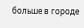больше в городе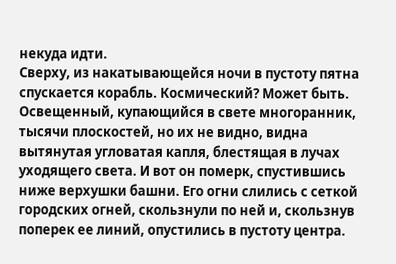некуда идти.
Сверху, из накатывающейся ночи в пустоту пятна спускается корабль. Космический? Может быть. Освещенный, купающийся в свете многоранник, тысячи плоскостей, но их не видно, видна вытянутая угловатая капля, блестящая в лучах уходящего света. И вот он померк, спустившись ниже верхушки башни. Его огни слились с сеткой городских огней, скользнули по ней и, скользнув поперек ее линий, опустились в пустоту центра.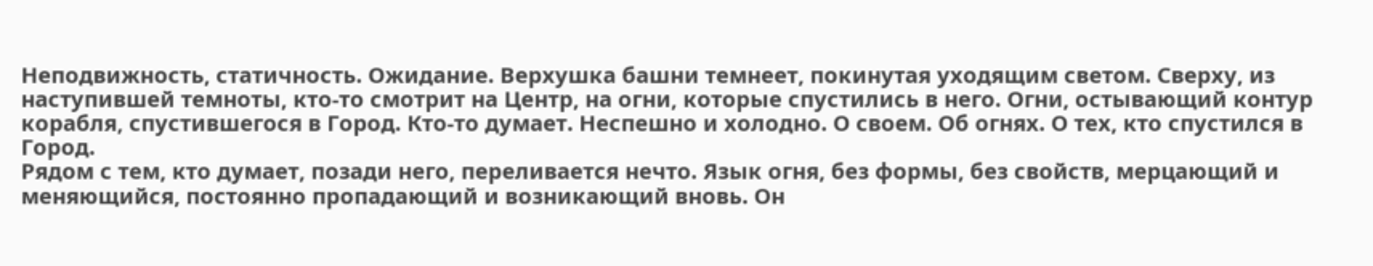Неподвижность, статичность. Ожидание. Верхушка башни темнеет, покинутая уходящим светом. Сверху, из наступившей темноты, кто-то смотрит на Центр, на огни, которые спустились в него. Огни, остывающий контур корабля, спустившегося в Город. Кто-то думает. Неспешно и холодно. О своем. Об огнях. О тех, кто спустился в Город.
Рядом с тем, кто думает, позади него, переливается нечто. Язык огня, без формы, без свойств, мерцающий и меняющийся, постоянно пропадающий и возникающий вновь. Он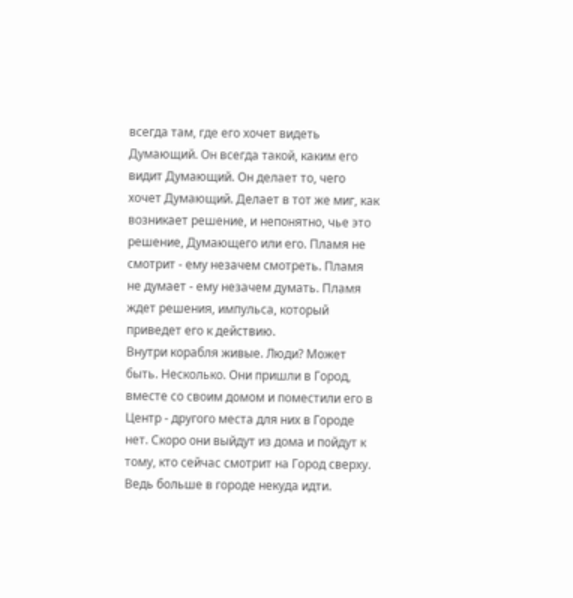всегда там, где его хочет видеть Думающий. Он всегда такой, каким его видит Думающий. Он делает то, чего хочет Думающий. Делает в тот же миг, как возникает решение, и непонятно, чье это решение, Думающего или его. Пламя не смотрит - ему незачем смотреть. Пламя не думает - ему незачем думать. Пламя ждет решения, импульса, который приведет его к действию.
Внутри корабля живые. Люди? Может быть. Несколько. Они пришли в Город, вместе со своим домом и поместили его в Центр - другого места для них в Городе нет. Скоро они выйдут из дома и пойдут к тому, кто сейчас смотрит на Город сверху. Ведь больше в городе некуда идти.